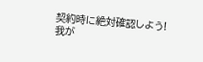契約時に絶対確認しよう!
我が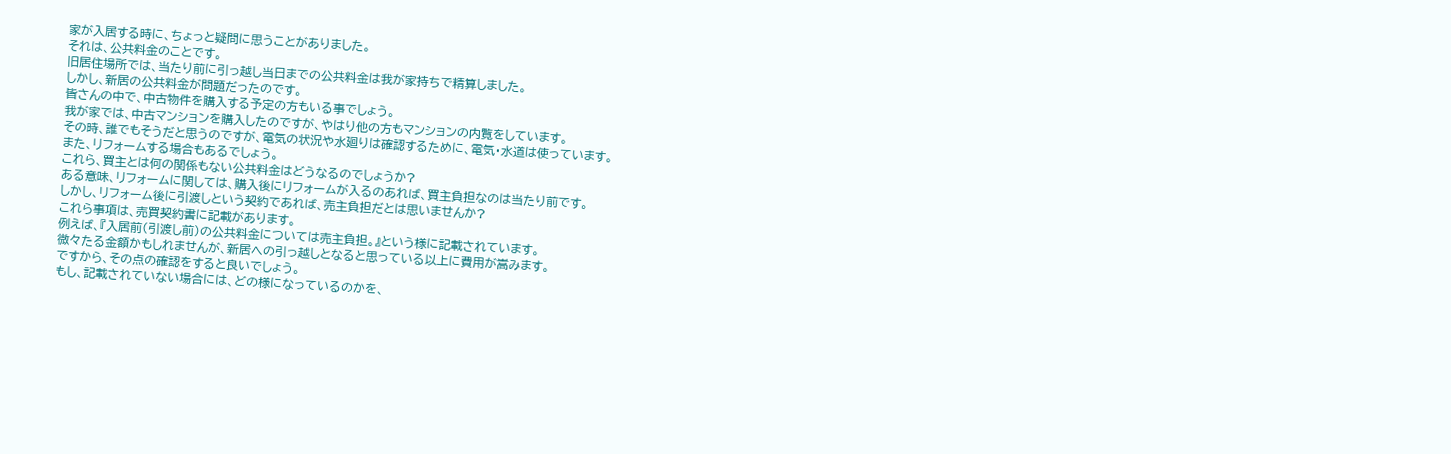家が入居する時に、ちょっと疑問に思うことがありました。
それは、公共料金のことです。
旧居住場所では、当たり前に引っ越し当日までの公共料金は我が家持ちで精算しました。
しかし、新居の公共料金が問題だったのです。
皆さんの中で、中古物件を購入する予定の方もいる事でしょう。
我が家では、中古マンションを購入したのですが、やはり他の方もマンションの内覧をしています。
その時、誰でもそうだと思うのですが、電気の状況や水廻りは確認するために、電気・水道は使っています。
また、リフォームする場合もあるでしょう。
これら、買主とは何の関係もない公共料金はどうなるのでしょうか?
ある意味、リフォームに関しては、購入後にリフォームが入るのあれば、買主負担なのは当たり前です。
しかし、リフォーム後に引渡しという契約であれば、売主負担だとは思いませんか?
これら事項は、売買契約書に記載があります。
例えば、『入居前(引渡し前)の公共料金については売主負担。』という様に記載されています。
微々たる金額かもしれませんが、新居への引っ越しとなると思っている以上に費用が嵩みます。
ですから、その点の確認をすると良いでしょう。
もし、記載されていない場合には、どの様になっているのかを、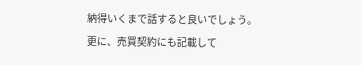納得いくまで話すると良いでしょう。
更に、売買契約にも記載して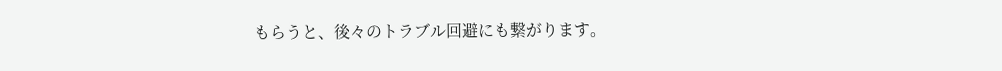もらうと、後々のトラブル回避にも繋がります。